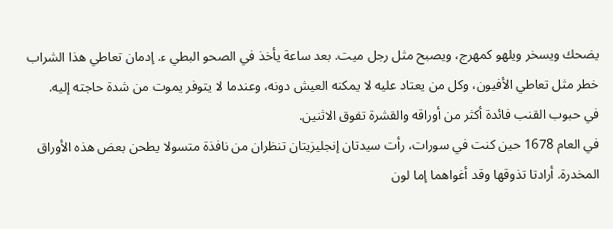يضحك ويسخر ويلهو كمهرج، ويصبح مثل رجل ميت. بعد ساعة يأخذ في الصحو البطي ء. إدمان تعاطي هذا الشراب خطر مثل تعاطي الأفيون، وكل من يعتاد عليه لا يمكنه العيش دونه، وعندما لا يتوفر يموت من شدة حاجته إليه.
في حبوب القنب فائدة أكثر من أوراقه والقشرة تفوق الاثنين.
في العام 1678 حين كنت في سورات، رأت سيدتان إنجليزيتان تنظران من نافذة متسولا يطحن بعض هذه الأوراق المخدرة. أرادتا تذوقها وقد أغواهما إما لون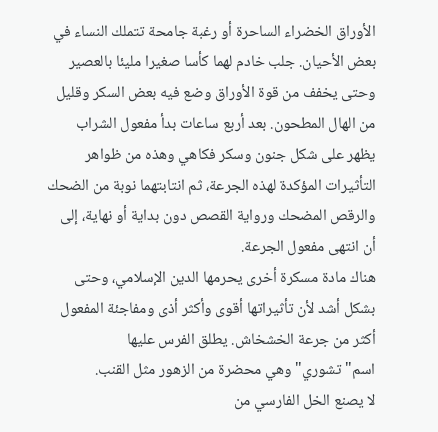الأوراق الخضراء الساحرة أو رغبة جامحة تتملك النساء في بعض الأحيان. جلب خادم لهما كأسا صغيرا مليئا بالعصير وحتى يخفف من قوة الأوراق وضع فيه بعض السكر وقليل من الهال المطحون. بعد أربع ساعات بدأ مفعول الشراب يظهر على شكل جنون وسكر فكاهي وهذه من ظواهر التأثيرات المؤكدة لهذه الجرعة، ثم انتابتهما نوبة من الضحك والرقص المضحك ورواية القصص دون بداية أو نهاية، إلى أن انتهى مفعول الجرعة.
هناك مادة مسكرة أخرى يحرمها الدين الإسلامي، وحتى بشكل أشد لأن تأثيراتها أقوى وأكثر أذى ومفاجئة المفعول أكثر من جرعة الخشخاش. يطلق الفرس عليها اسم"تشوري"وهي محضرة من الزهور مثل القنب.
لا يصنع الخل الفارسي من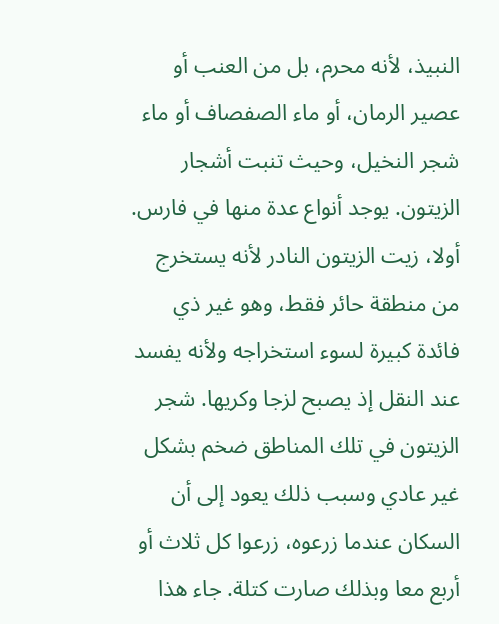النبيذ، لأنه محرم، بل من العنب أو عصير الرمان، أو ماء الصفصاف أو ماء شجر النخيل، وحيث تنبت أشجار الزيتون. يوجد أنواع عدة منها في فارس. أولا، زيت الزيتون النادر لأنه يستخرج من منطقة حائر فقط، وهو غير ذي فائدة كبيرة لسوء استخراجه ولأنه يفسد عند النقل إذ يصبح لزجا وكريها. شجر الزيتون في تلك المناطق ضخم بشكل غير عادي وسبب ذلك يعود إلى أن السكان عندما زرعوه، زرعوا كل ثلاث أو أربع معا وبذلك صارت كتلة. جاء هذا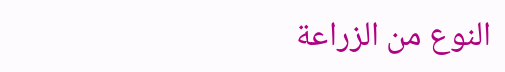النوع من الزراعة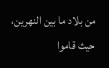من بلاد ما بين النهرين، حيث قاموا